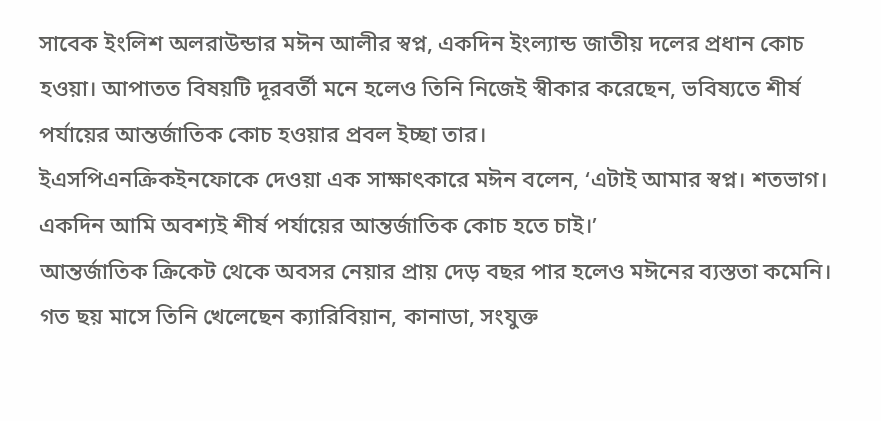সাবেক ইংলিশ অলরাউন্ডার মঈন আলীর স্বপ্ন, একদিন ইংল্যান্ড জাতীয় দলের প্রধান কোচ হওয়া। আপাতত বিষয়টি দূরবর্তী মনে হলেও তিনি নিজেই স্বীকার করেছেন, ভবিষ্যতে শীর্ষ পর্যায়ের আন্তর্জাতিক কোচ হওয়ার প্রবল ইচ্ছা তার।
ইএসপিএনক্রিকইনফোকে দেওয়া এক সাক্ষাৎকারে মঈন বলেন, ‘এটাই আমার স্বপ্ন। শতভাগ। একদিন আমি অবশ্যই শীর্ষ পর্যায়ের আন্তর্জাতিক কোচ হতে চাই।’
আন্তর্জাতিক ক্রিকেট থেকে অবসর নেয়ার প্রায় দেড় বছর পার হলেও মঈনের ব্যস্ততা কমেনি। গত ছয় মাসে তিনি খেলেছেন ক্যারিবিয়ান, কানাডা, সংযুক্ত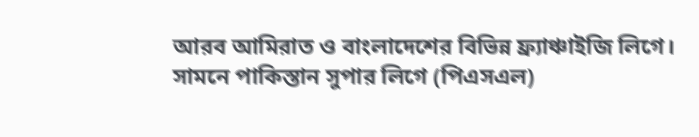আরব আমিরাত ও বাংলাদেশের বিভিন্ন ফ্র্যাঞ্চাইজি লিগে। সামনে পাকিস্তান সুপার লিগে (পিএসএল)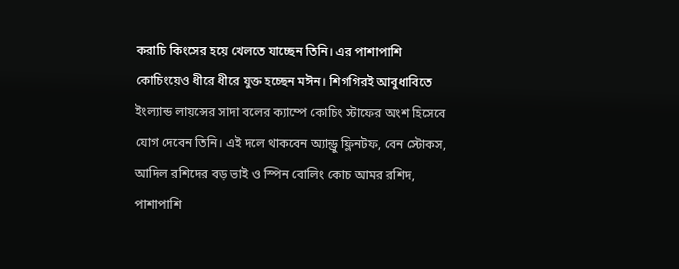করাচি কিংসের হয়ে খেলতে যাচ্ছেন তিনি। এর পাশাপাশি কোচিংয়েও ধীরে ধীরে যুক্ত হচ্ছেন মঈন। শিগগিরই আবুধাবিতে ইংল্যান্ড লায়ন্সের সাদা বলের ক্যাম্পে কোচিং স্টাফের অংশ হিসেবে যোগ দেবেন তিনি। এই দলে থাকবেন অ্যান্ড্রু ফ্লিনটফ, বেন স্টোকস, আদিল রশিদের বড় ভাই ও স্পিন বোলিং কোচ আমর রশিদ, পাশাপাশি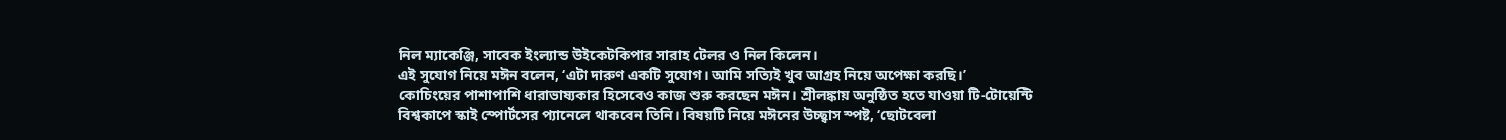নিল ম্যাকেঞ্জি, সাবেক ইংল্যান্ড উইকেটকিপার সারাহ টেলর ও নিল কিলেন।
এই সুযোগ নিয়ে মঈন বলেন, ‘এটা দারুণ একটি সুযোগ। আমি সত্যিই খুব আগ্রহ নিয়ে অপেক্ষা করছি।’
কোচিংয়ের পাশাপাশি ধারাভাষ্যকার হিসেবেও কাজ শুরু করছেন মঈন। শ্রীলঙ্কায় অনুষ্ঠিত হতে যাওয়া টি-টোয়েন্টি বিশ্বকাপে স্কাই স্পোর্টসের প্যানেলে থাকবেন তিনি। বিষয়টি নিয়ে মঈনের উচ্ছ্বাস স্পষ্ট, ‘ছোটবেলা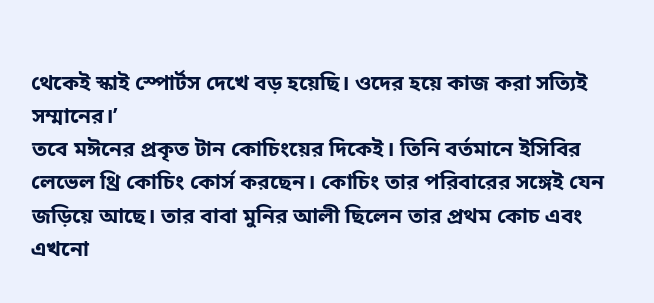থেকেই স্কাই স্পোর্টস দেখে বড় হয়েছি। ওদের হয়ে কাজ করা সত্যিই সম্মানের।’
তবে মঈনের প্রকৃত টান কোচিংয়ের দিকেই। তিনি বর্তমানে ইসিবির লেভেল থ্রি কোচিং কোর্স করছেন। কোচিং তার পরিবারের সঙ্গেই যেন জড়িয়ে আছে। তার বাবা মুনির আলী ছিলেন তার প্রথম কোচ এবং এখনো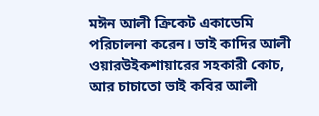মঈন আলী ক্রিকেট একাডেমি পরিচালনা করেন। ভাই কাদির আলী ওয়ারউইকশায়ারের সহকারী কোচ, আর চাচাতো ভাই কবির আলী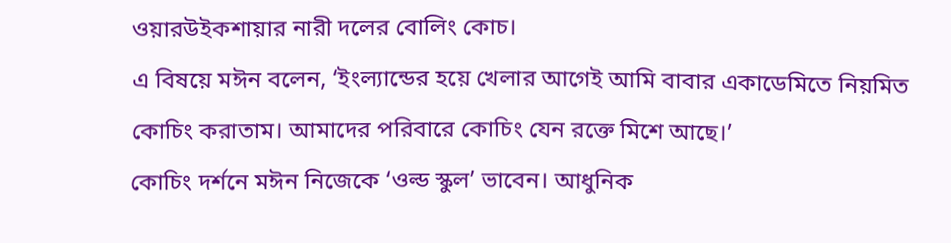ওয়ারউইকশায়ার নারী দলের বোলিং কোচ।
এ বিষয়ে মঈন বলেন, ‘ইংল্যান্ডের হয়ে খেলার আগেই আমি বাবার একাডেমিতে নিয়মিত কোচিং করাতাম। আমাদের পরিবারে কোচিং যেন রক্তে মিশে আছে।’
কোচিং দর্শনে মঈন নিজেকে ‘ওল্ড স্কুল’ ভাবেন। আধুনিক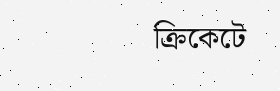ক্রিকেটে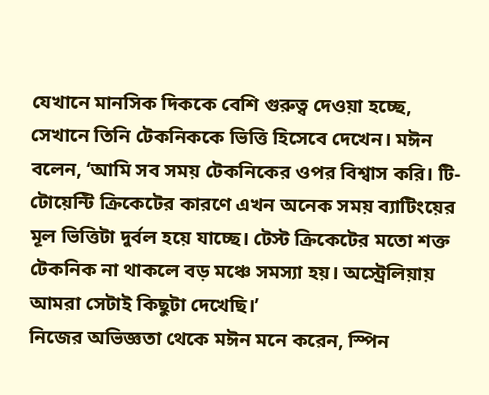যেখানে মানসিক দিককে বেশি গুরুত্ব দেওয়া হচ্ছে, সেখানে তিনি টেকনিককে ভিত্তি হিসেবে দেখেন। মঈন বলেন, ‘আমি সব সময় টেকনিকের ওপর বিশ্বাস করি। টি-টোয়েন্টি ক্রিকেটের কারণে এখন অনেক সময় ব্যাটিংয়ের মূল ভিত্তিটা দুর্বল হয়ে যাচ্ছে। টেস্ট ক্রিকেটের মতো শক্ত টেকনিক না থাকলে বড় মঞ্চে সমস্যা হয়। অস্ট্রেলিয়ায় আমরা সেটাই কিছুটা দেখেছি।’
নিজের অভিজ্ঞতা থেকে মঈন মনে করেন, স্পিন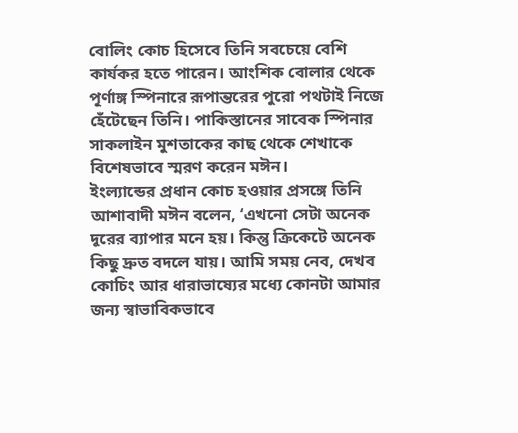বোলিং কোচ হিসেবে তিনি সবচেয়ে বেশি কার্যকর হতে পারেন। আংশিক বোলার থেকে পূর্ণাঙ্গ স্পিনারে রূপান্তরের পুরো পথটাই নিজে হেঁটেছেন তিনি। পাকিস্তানের সাবেক স্পিনার সাকলাইন মুশতাকের কাছ থেকে শেখাকে বিশেষভাবে স্মরণ করেন মঈন।
ইংল্যান্ডের প্রধান কোচ হওয়ার প্রসঙ্গে তিনি আশাবাদী মঈন বলেন, ‘এখনো সেটা অনেক দূরের ব্যাপার মনে হয়। কিন্তু ক্রিকেটে অনেক কিছু দ্রুত বদলে যায়। আমি সময় নেব, দেখব কোচিং আর ধারাভাষ্যের মধ্যে কোনটা আমার জন্য স্বাভাবিকভাবে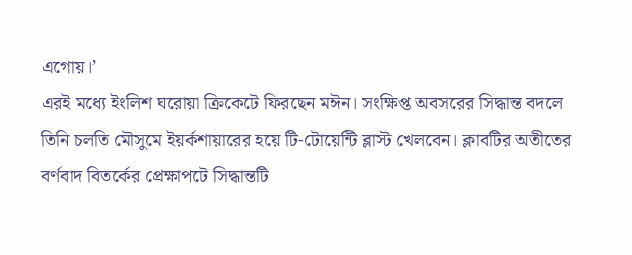এগোয়।’
এরই মধ্যে ইংলিশ ঘরোয়া ক্রিকেটে ফিরছেন মঈন। সংক্ষিপ্ত অবসরের সিদ্ধান্ত বদলে তিনি চলতি মৌসুমে ইয়র্কশায়ারের হয়ে টি-টোয়েন্টি ব্লাস্ট খেলবেন। ক্লাবটির অতীতের বর্ণবাদ বিতর্কের প্রেক্ষাপটে সিদ্ধান্তটি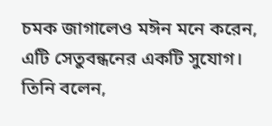চমক জাগালেও মঈন মনে করেন, এটি সেতুবন্ধনের একটি সুযোগ।
তিনি বলেন,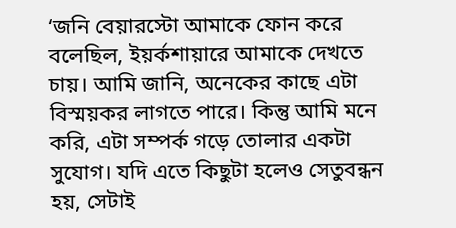‘জনি বেয়ারস্টো আমাকে ফোন করে বলেছিল, ইয়র্কশায়ারে আমাকে দেখতে চায়। আমি জানি, অনেকের কাছে এটা বিস্ময়কর লাগতে পারে। কিন্তু আমি মনে করি, এটা সম্পর্ক গড়ে তোলার একটা সুযোগ। যদি এতে কিছুটা হলেও সেতুবন্ধন হয়, সেটাই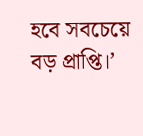হবে সবচেয়ে বড় প্রাপ্তি।’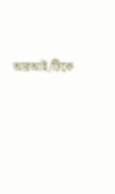আরআই/টিকে